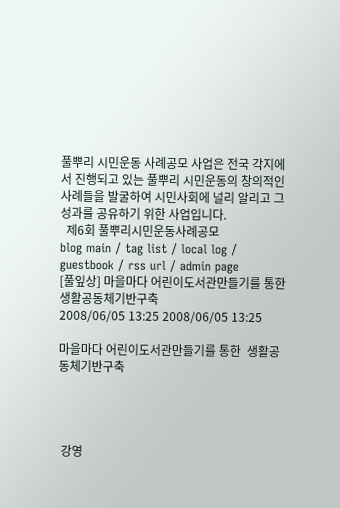풀뿌리 시민운동 사례공모 사업은 전국 각지에서 진행되고 있는 풀뿌리 시민운동의 창의적인 사례들을 발굴하여 시민사회에 널리 알리고 그 성과를 공유하기 위한 사업입니다.
  제6회 풀뿌리시민운동사례공모
blog main / tag list / local log / guestbook / rss url / admin page
[풀잎상] 마을마다 어린이도서관만들기를 통한 생활공동체기반구축
2008/06/05 13:25 2008/06/05 13:25

마을마다 어린이도서관만들기를 통한  생활공동체기반구축




 강영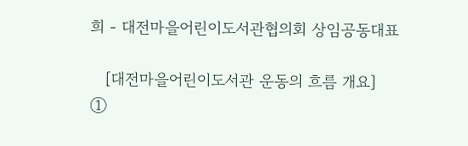희 - 대전마을어린이도서관협의회 상임공동대표

   [대전마을어린이도서관 운동의 흐름 개요]
①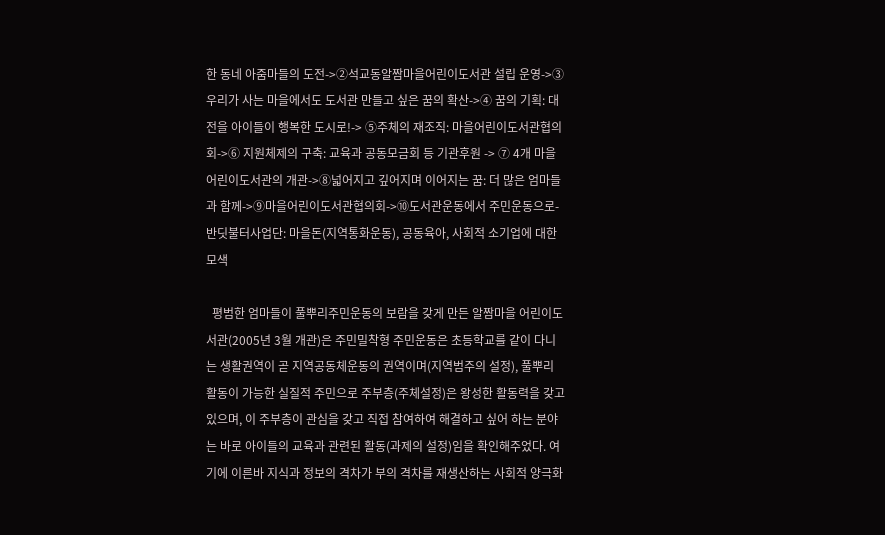한 동네 아줌마들의 도전->②석교동알짬마을어린이도서관 설립 운영->③ 우리가 사는 마을에서도 도서관 만들고 싶은 꿈의 확산->④ 꿈의 기획: 대전을 아이들이 행복한 도시로!-> ⑤주체의 재조직: 마을어린이도서관협의회->⑥ 지원체제의 구축: 교육과 공동모금회 등 기관후원 -> ⑦ 4개 마을어린이도서관의 개관->⑧넓어지고 깊어지며 이어지는 꿈: 더 많은 엄마들과 함께->⑨마을어린이도서관협의회->⑩도서관운동에서 주민운동으로-반딧불터사업단: 마을돈(지역통화운동), 공동육아, 사회적 소기업에 대한 모색

  평범한 엄마들이 풀뿌리주민운동의 보람을 갖게 만든 알짬마을 어린이도서관(2005년 3월 개관)은 주민밀착형 주민운동은 초등학교를 같이 다니는 생활권역이 곧 지역공동체운동의 권역이며(지역범주의 설정), 풀뿌리 활동이 가능한 실질적 주민으로 주부층(주체설정)은 왕성한 활동력을 갖고 있으며, 이 주부층이 관심을 갖고 직접 참여하여 해결하고 싶어 하는 분야는 바로 아이들의 교육과 관련된 활동(과제의 설정)임을 확인해주었다. 여기에 이른바 지식과 정보의 격차가 부의 격차를 재생산하는 사회적 양극화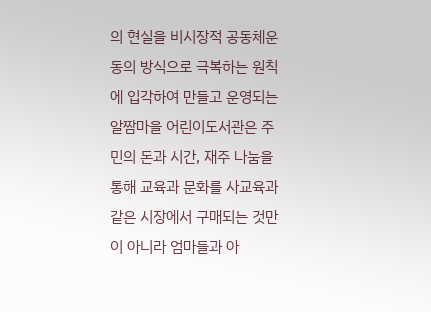의 현실을 비시장적 공동체운동의 방식으로 극복하는 원칙에 입각하여 만들고 운영되는 알짬마을 어린이도서관은 주민의 돈과 시간, 재주 나눔을 통해 교육과 문화를 사교육과 같은 시장에서 구매되는 것만이 아니라 엄마들과 아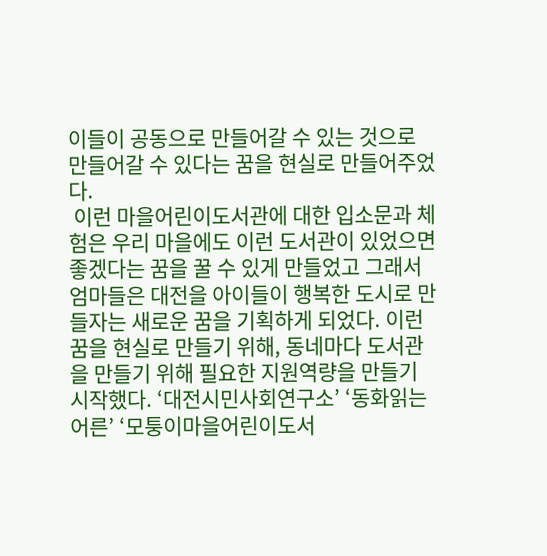이들이 공동으로 만들어갈 수 있는 것으로 만들어갈 수 있다는 꿈을 현실로 만들어주었다.
 이런 마을어린이도서관에 대한 입소문과 체험은 우리 마을에도 이런 도서관이 있었으면 좋겠다는 꿈을 꿀 수 있게 만들었고 그래서 엄마들은 대전을 아이들이 행복한 도시로 만들자는 새로운 꿈을 기획하게 되었다. 이런 꿈을 현실로 만들기 위해, 동네마다 도서관을 만들기 위해 필요한 지원역량을 만들기 시작했다. ‘대전시민사회연구소’ ‘동화읽는 어른’ ‘모퉁이마을어린이도서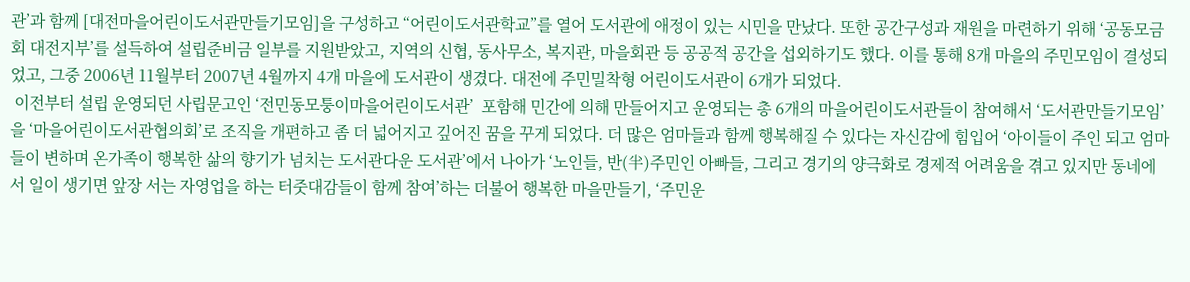관’과 함께 [대전마을어린이도서관만들기모임]을 구성하고 “어린이도서관학교”를 열어 도서관에 애정이 있는 시민을 만났다. 또한 공간구성과 재원을 마련하기 위해 ‘공동모금회 대전지부’를 설득하여 설립준비금 일부를 지원받았고, 지역의 신협, 동사무소, 복지관, 마을회관 등 공공적 공간을 섭외하기도 했다. 이를 통해 8개 마을의 주민모임이 결성되었고, 그중 2006년 11월부터 2007년 4월까지 4개 마을에 도서관이 생겼다. 대전에 주민밀착형 어린이도서관이 6개가 되었다.
 이전부터 설립 운영되던 사립문고인 ‘전민동모퉁이마을어린이도서관’  포함해 민간에 의해 만들어지고 운영되는 총 6개의 마을어린이도서관들이 참여해서 ‘도서관만들기모임’을 ‘마을어린이도서관협의회’로 조직을 개편하고 좀 더 넓어지고 깊어진 꿈을 꾸게 되었다. 더 많은 엄마들과 함께 행복해질 수 있다는 자신감에 힘입어 ‘아이들이 주인 되고 엄마들이 변하며 온가족이 행복한 삶의 향기가 넘치는 도서관다운 도서관’에서 나아가 ‘노인들, 반(半)주민인 아빠들, 그리고 경기의 양극화로 경제적 어려움을 겪고 있지만 동네에서 일이 생기면 앞장 서는 자영업을 하는 터줏대감들이 함께 참여’하는 더불어 행복한 마을만들기, ‘주민운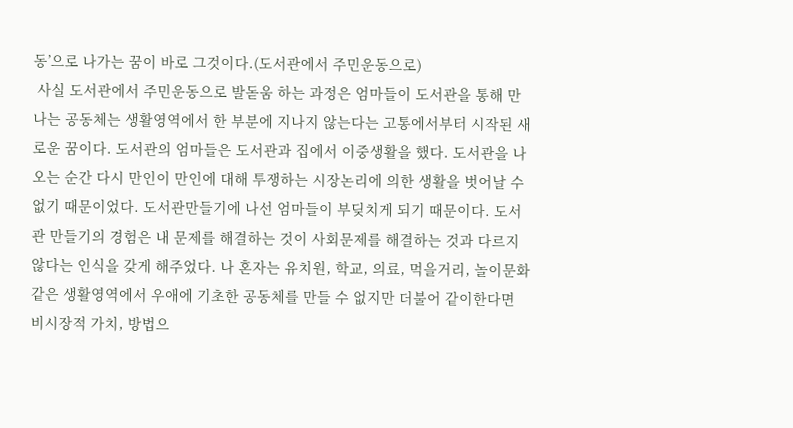동’으로 나가는 꿈이 바로 그것이다.(도서관에서 주민운동으로)
 사실 도서관에서 주민운동으로 발돋움 하는 과정은 엄마들이 도서관을 통해 만나는 공동체는 생활영역에서 한 부분에 지나지 않는다는 고통에서부터 시작된 새로운 꿈이다. 도서관의 엄마들은 도서관과 집에서 이중생활을 했다. 도서관을 나오는 순간 다시 만인이 만인에 대해 투쟁하는 시장논리에 의한 생활을 벗어날 수 없기 때문이었다. 도서관만들기에 나선 엄마들이 부딪치게 되기 때문이다. 도서관 만들기의 경험은 내 문제를 해결하는 것이 사회문제를 해결하는 것과 다르지 않다는 인식을 갖게 해주었다. 나 혼자는 유치원, 학교, 의료, 먹을거리, 놀이문화 같은 생활영역에서 우애에 기초한 공동체를 만들 수 없지만 더불어 같이한다면 비시장적 가치, 방법으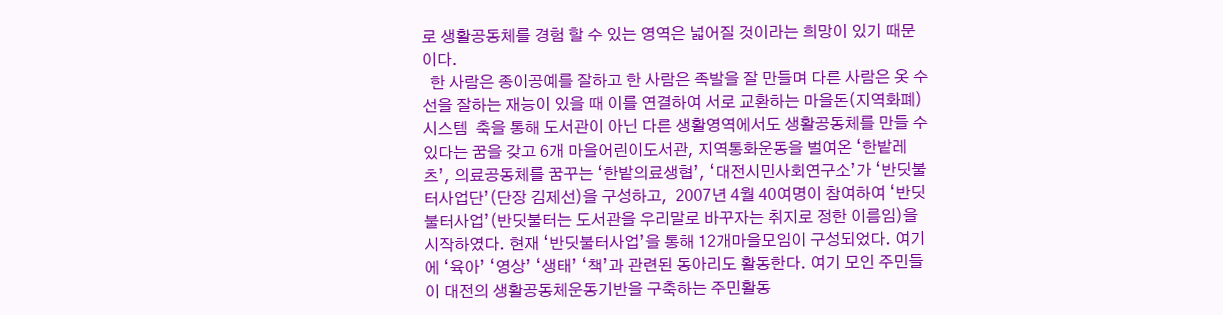로 생활공동체를 경험 할 수 있는 영역은 넓어질 것이라는 희망이 있기 때문이다.
  한 사람은 종이공예를 잘하고 한 사람은 족발을 잘 만들며 다른 사람은 옷 수선을 잘하는 재능이 있을 때 이를 연결하여 서로 교환하는 마을돈(지역화폐) 시스템  축을 통해 도서관이 아닌 다른 생활영역에서도 생활공동체를 만들 수 있다는 꿈을 갖고 6개 마을어린이도서관, 지역통화운동을 벌여온 ‘한밭레츠’, 의료공동체를 꿈꾸는 ‘한밭의료생협’, ‘대전시민사회연구소’가 ‘반딧불터사업단’(단장 김제선)을 구성하고,  2007년 4월 40여명이 참여하여 ‘반딧불터사업’(반딧불터는 도서관을 우리말로 바꾸자는 취지로 정한 이름임)을 시작하였다. 현재 ‘반딧불터사업’을 통해 12개마을모임이 구성되었다. 여기에 ‘육아’ ‘영상’ ‘생태’ ‘책’과 관련된 동아리도 활동한다. 여기 모인 주민들이 대전의 생활공동체운동기반을 구축하는 주민활동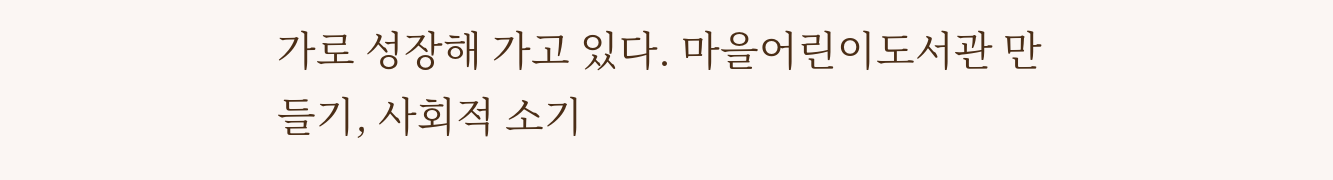가로 성장해 가고 있다. 마을어린이도서관 만들기, 사회적 소기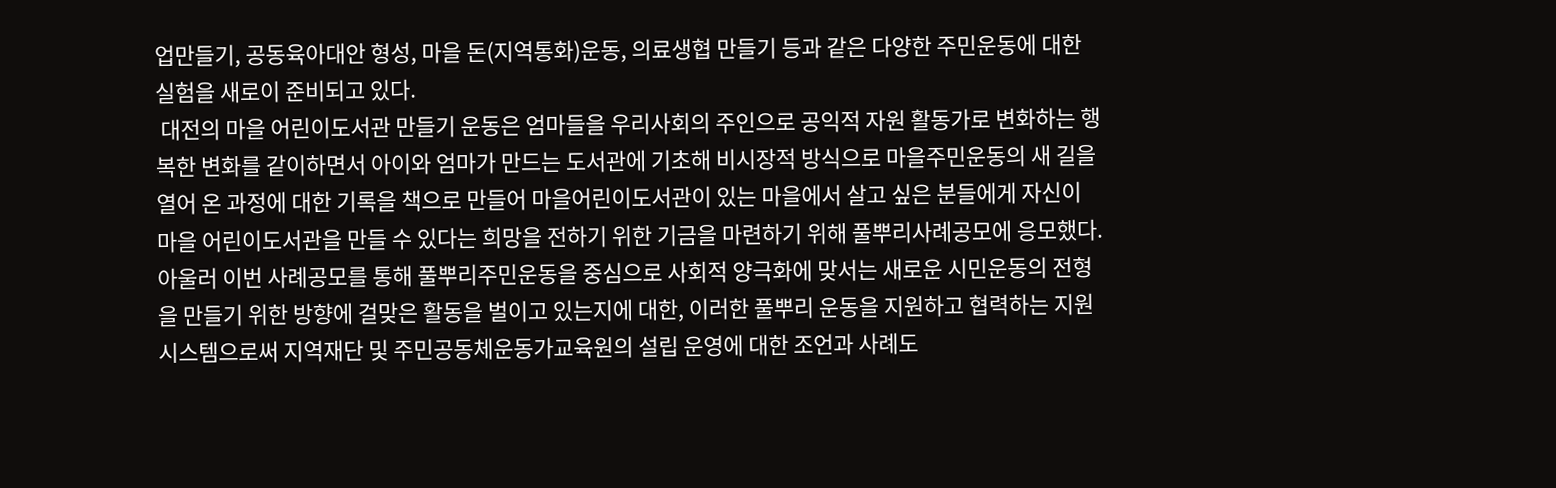업만들기, 공동육아대안 형성, 마을 돈(지역통화)운동, 의료생협 만들기 등과 같은 다양한 주민운동에 대한 실험을 새로이 준비되고 있다.
 대전의 마을 어린이도서관 만들기 운동은 엄마들을 우리사회의 주인으로 공익적 자원 활동가로 변화하는 행복한 변화를 같이하면서 아이와 엄마가 만드는 도서관에 기초해 비시장적 방식으로 마을주민운동의 새 길을 열어 온 과정에 대한 기록을 책으로 만들어 마을어린이도서관이 있는 마을에서 살고 싶은 분들에게 자신이 마을 어린이도서관을 만들 수 있다는 희망을 전하기 위한 기금을 마련하기 위해 풀뿌리사례공모에 응모했다. 아울러 이번 사례공모를 통해 풀뿌리주민운동을 중심으로 사회적 양극화에 맞서는 새로운 시민운동의 전형을 만들기 위한 방향에 걸맞은 활동을 벌이고 있는지에 대한, 이러한 풀뿌리 운동을 지원하고 협력하는 지원시스템으로써 지역재단 및 주민공동체운동가교육원의 설립 운영에 대한 조언과 사례도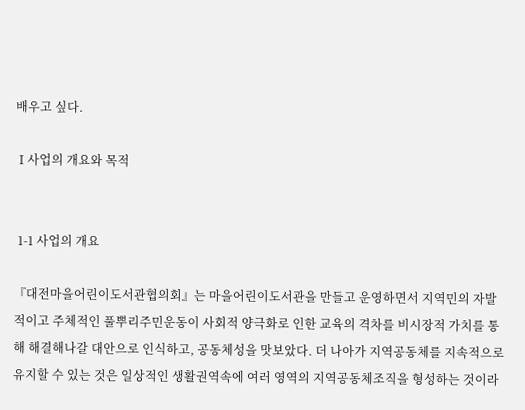배우고 싶다.

Ⅰ사업의 개요와 목적


 1-1 사업의 개요

『대전마을어린이도서관협의회』는 마을어린이도서관을 만들고 운영하면서 지역민의 자발적이고 주체적인 풀뿌리주민운동이 사회적 양극화로 인한 교육의 격차를 비시장적 가치를 통해 해결해나갈 대안으로 인식하고, 공동체성을 맛보았다. 더 나아가 지역공동체를 지속적으로 유지할 수 있는 것은 일상적인 생활권역속에 여러 영역의 지역공동체조직을 형성하는 것이라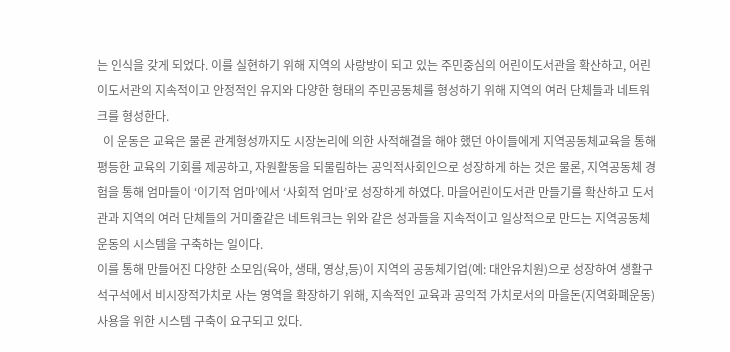는 인식을 갖게 되었다. 이를 실현하기 위해 지역의 사랑방이 되고 있는 주민중심의 어린이도서관을 확산하고, 어린이도서관의 지속적이고 안정적인 유지와 다양한 형태의 주민공동체를 형성하기 위해 지역의 여러 단체들과 네트워크를 형성한다.
  이 운동은 교육은 물론 관계형성까지도 시장논리에 의한 사적해결을 해야 했던 아이들에게 지역공동체교육을 통해 평등한 교육의 기회를 제공하고, 자원활동을 되물림하는 공익적사회인으로 성장하게 하는 것은 물론, 지역공동체 경험을 통해 엄마들이 ‘이기적 엄마’에서 ‘사회적 엄마’로 성장하게 하였다. 마을어린이도서관 만들기를 확산하고 도서관과 지역의 여러 단체들의 거미줄같은 네트워크는 위와 같은 성과들을 지속적이고 일상적으로 만드는 지역공동체운동의 시스템을 구축하는 일이다.
이를 통해 만들어진 다양한 소모임(육아, 생태, 영상,등)이 지역의 공동체기업(예: 대안유치원)으로 성장하여 생활구석구석에서 비시장적가치로 사는 영역을 확장하기 위해, 지속적인 교육과 공익적 가치로서의 마을돈(지역화폐운동) 사용을 위한 시스템 구축이 요구되고 있다.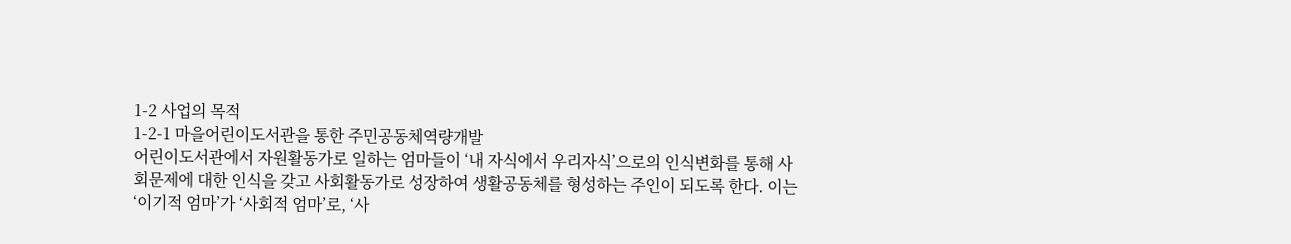1-2 사업의 목적
1-2-1 마을어린이도서관을 통한 주민공동체역량개발
어린이도서관에서 자원활동가로 일하는 엄마들이 ‘내 자식에서 우리자식’으로의 인식변화를 통해 사회문제에 대한 인식을 갖고 사회활동가로 성장하여 생활공동체를 형성하는 주인이 되도록 한다. 이는 ‘이기적 엄마’가 ‘사회적 엄마’로, ‘사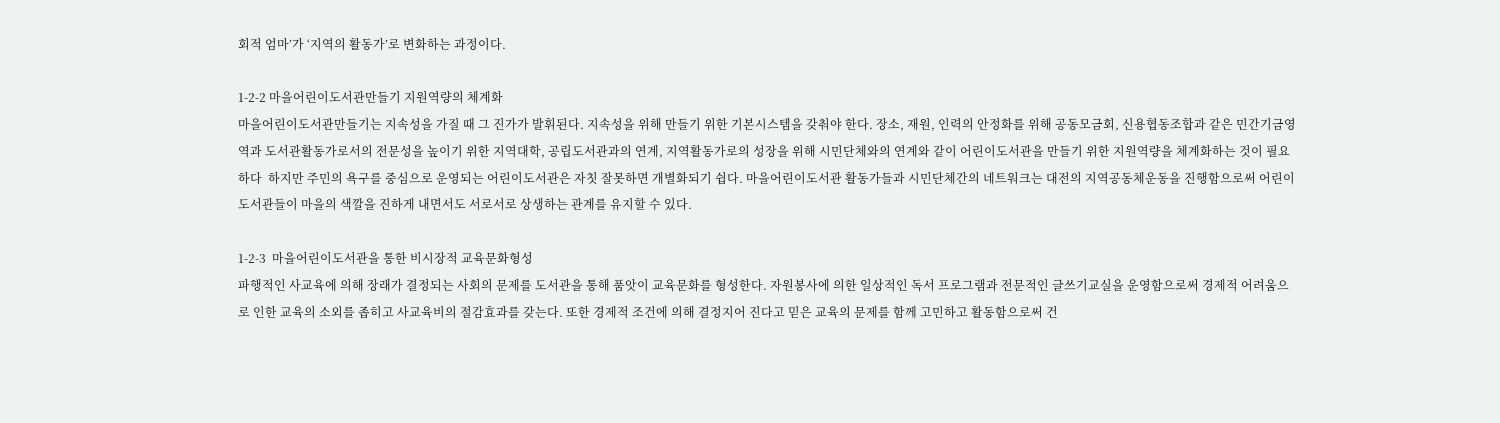회적 엄마’가 ‘지역의 활동가’로 변화하는 과정이다.

1-2-2 마을어린이도서관만들기 지원역량의 체계화
마을어린이도서관만들기는 지속성을 가질 때 그 진가가 발휘된다. 지속성을 위해 만들기 위한 기본시스템을 갖춰야 한다. 장소, 재원, 인력의 안정화를 위해 공동모금회, 신용협동조합과 같은 민간기금영역과 도서관활동가로서의 전문성을 높이기 위한 지역대학, 공립도서관과의 연계, 지역활동가로의 성장을 위해 시민단체와의 연계와 같이 어린이도서관을 만들기 위한 지원역량을 체계화하는 것이 필요하다  하지만 주민의 욕구를 중심으로 운영되는 어린이도서관은 자칫 잘못하면 개별화되기 쉽다. 마을어린이도서관 활동가들과 시민단체간의 네트워크는 대전의 지역공동체운동을 진행함으로써 어린이도서관들이 마을의 색깔을 진하게 내면서도 서로서로 상생하는 관계를 유지할 수 있다.

1-2-3  마을어린이도서관을 통한 비시장적 교육문화형성
파행적인 사교육에 의해 장래가 결정되는 사회의 문제를 도서관을 통해 품앗이 교육문화를 형성한다. 자원봉사에 의한 일상적인 독서 프로그램과 전문적인 글쓰기교실을 운영함으로써 경제적 어려움으로 인한 교육의 소외를 좁히고 사교육비의 절감효과를 갖는다. 또한 경제적 조건에 의해 결정지어 진다고 믿은 교육의 문제를 함께 고민하고 활동함으로써 건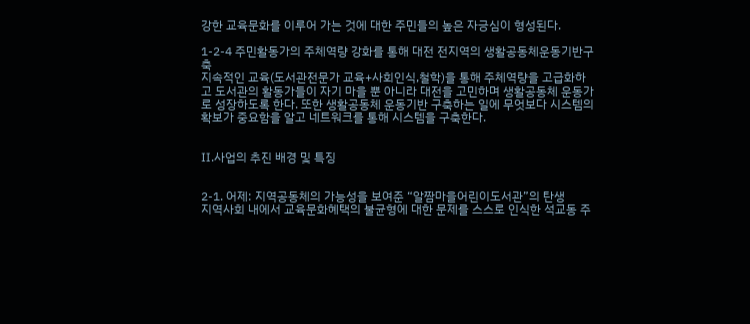강한 교육문화를 이루어 가는 것에 대한 주민들의 높은 자긍심이 형성된다.

1-2-4 주민활동가의 주체역량 강화를 통해 대전 전지역의 생활공동체운동기반구축
지속적인 교육(도서관전문가 교육+사회인식,철학)을 통해 주체역량을 고급화하고 도서관의 활동가들이 자기 마을 뿐 아니라 대전을 고민하며 생활공동체 운동가로 성장하도록 한다. 또한 생활공동체 운동기반 구축하는 일에 무엇보다 시스템의 확보가 중요함을 알고 네트워크를 통해 시스템을 구축한다.


Ⅱ.사업의 추진 배경 및 특징


2-1. 어제: 지역공동체의 가능성을 보여준 “알짬마을어린이도서관”의 탄생
지역사회 내에서 교육문화혜택의 불균형에 대한 문제를 스스로 인식한 석교동 주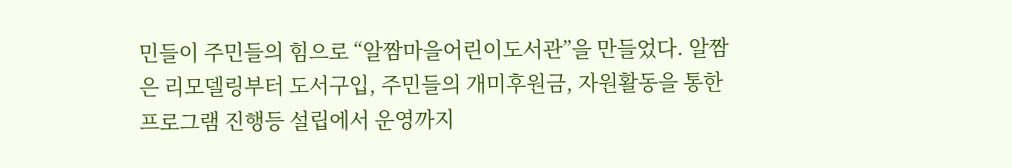민들이 주민들의 힘으로 “알짬마을어린이도서관”을 만들었다. 알짬은 리모델링부터 도서구입, 주민들의 개미후원금, 자원활동을 통한 프로그램 진행등 설립에서 운영까지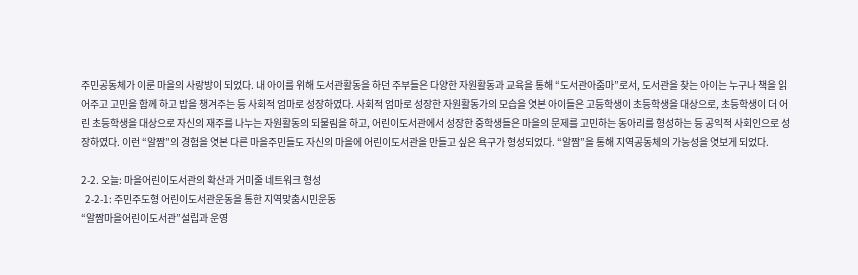주민공동체가 이룬 마을의 사랑방이 되었다. 내 아이를 위해 도서관활동을 하던 주부들은 다양한 자원활동과 교육을 통해 “도서관아줌마”로서, 도서관을 찾는 아이는 누구나 책을 읽어주고 고민을 함께 하고 밥을 챙겨주는 등 사회적 엄마로 성장하였다. 사회적 엄마로 성장한 자원활동가의 모습을 엿본 아이들은 고등학생이 초등학생을 대상으로, 초등학생이 더 어린 초등학생을 대상으로 자신의 재주를 나누는 자원활동의 되물림을 하고, 어린이도서관에서 성장한 중학생들은 마을의 문제를 고민하는 동아리를 형성하는 등 공익적 사회인으로 성장하였다. 이런 “알짬”의 경험을 엿본 다른 마을주민들도 자신의 마을에 어린이도서관을 만들고 싶은 욕구가 형성되었다. “알짬”을 통해 지역공동체의 가능성을 엿보게 되었다.

2-2. 오늘: 마을어린이도서관의 확산과 거미줄 네트워크 형성
  2-2-1: 주민주도형 어린이도서관운동을 통한 지역맞춤시민운동
“알짬마을어린이도서관”설립과 운영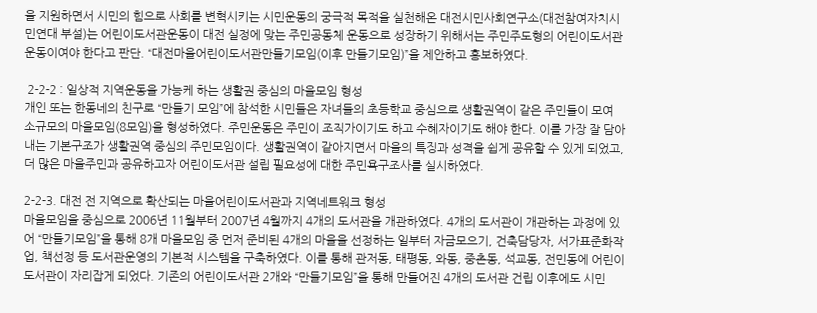을 지원하면서 시민의 힘으로 사회를 변혁시키는 시민운동의 궁극적 목적을 실천해온 대전시민사회연구소(대전참여자치시민연대 부설)는 어린이도서관운동이 대전 실정에 맞는 주민공동체 운동으로 성장하기 위해서는 주민주도형의 어린이도서관운동이여야 한다고 판단. “대전마을어린이도서관만들기모임(이후 만들기모임)”을 제안하고 홍보하였다.

 2-2-2 : 일상적 지역운동을 가능케 하는 생활권 중심의 마을모임 형성
개인 또는 한동네의 친구로 “만들기 모임”에 참석한 시민들은 자녀들의 초등학교 중심으로 생활권역이 같은 주민들이 모여 소규모의 마을모임(8모임)을 형성하였다. 주민운동은 주민이 조직가이기도 하고 수혜자이기도 해야 한다. 이를 가장 잘 담아내는 기본구조가 생활권역 중심의 주민모임이다. 생활권역이 같아지면서 마을의 특징과 성격을 쉽게 공유할 수 있게 되었고, 더 많은 마을주민과 공유하고자 어린이도서관 설립 필요성에 대한 주민욕구조사를 실시하였다.

2-2-3. 대전 전 지역으로 확산되는 마을어린이도서관과 지역네트워크 형성
마을모임을 중심으로 2006년 11월부터 2007년 4월까지 4개의 도서관을 개관하였다. 4개의 도서관이 개관하는 과정에 있어 “만들기모임”을 통해 8개 마을모임 중 먼저 준비된 4개의 마을을 선정하는 일부터 자금모으기, 건축담당자, 서가표준화작업, 책선정 등 도서관운영의 기본적 시스템을 구축하였다. 이를 통해 관저동, 태평동, 와동, 중촌동, 석교동, 전민동에 어린이도서관이 자리잡게 되었다. 기존의 어린이도서관 2개와 “만들기모임”을 통해 만들어진 4개의 도서관 건립 이후에도 시민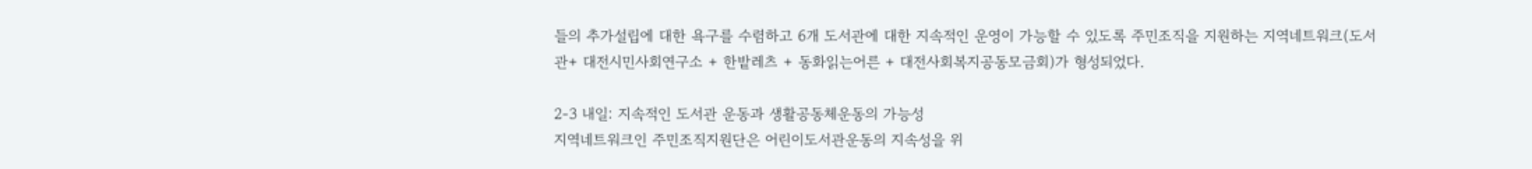들의 추가설립에 대한 욕구를 수렴하고 6개 도서관에 대한 지속적인 운영이 가능할 수 있도록 주민조직을 지원하는 지역네트워크(도서관+ 대전시민사회연구소 + 한밭레츠 + 동화읽는어른 + 대전사회복지공동모금회)가 형성되었다.

2-3 내일: 지속적인 도서관 운동과 생활공동체운동의 가능성
지역네트워크인 주민조직지원단은 어린이도서관운동의 지속성을 위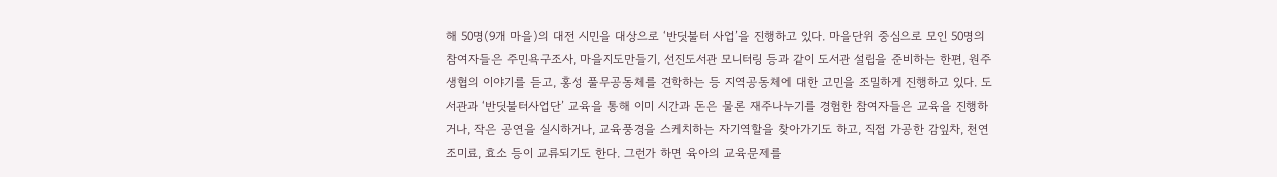해 50명(9개 마을)의 대전 시민을 대상으로 ‘반딧불터 사업’을 진행하고 있다. 마을단위 중심으로 모인 50명의 참여자들은 주민욕구조사, 마을지도만들기, 선진도서관 모니터링 등과 같이 도서관 설립을 준비하는 한편, 원주생협의 이야기를 듣고, 홍성 풀무공동체를 견학하는 등 지역공동체에 대한 고민을 조밀하게 진행하고 있다. 도서관과 ‘반딧불터사업단’ 교육을 통해 이미 시간과 돈은 물론 재주나누기를 경험한 참여자들은 교육을 진행하거나, 작은 공연을 실시하거나, 교육풍경을 스케치하는 자기역할을 찾아가기도 하고, 직접 가공한 감잎차, 천연조미료, 효소 등이 교류되기도 한다. 그런가 하면 육아의 교육문제를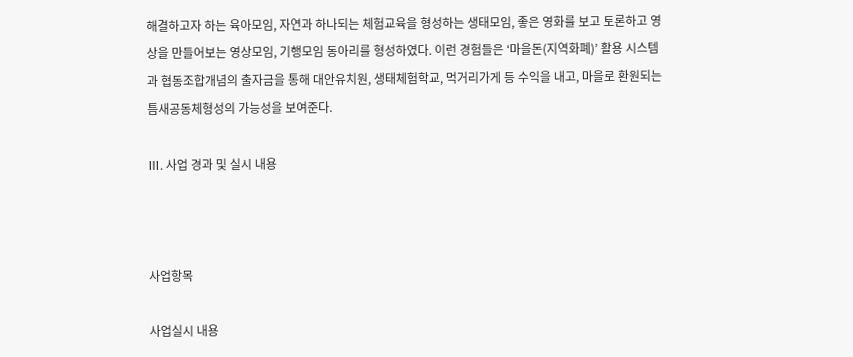해결하고자 하는 육아모임, 자연과 하나되는 체험교육을 형성하는 생태모임, 좋은 영화를 보고 토론하고 영상을 만들어보는 영상모임, 기행모임 동아리를 형성하였다. 이런 경험들은 ‘마을돈(지역화폐)’ 활용 시스템과 협동조합개념의 출자금을 통해 대안유치원, 생태체험학교, 먹거리가게 등 수익을 내고, 마을로 환원되는 틈새공동체형성의 가능성을 보여준다.

Ⅲ. 사업 경과 및 실시 내용



사업항목

사업실시 내용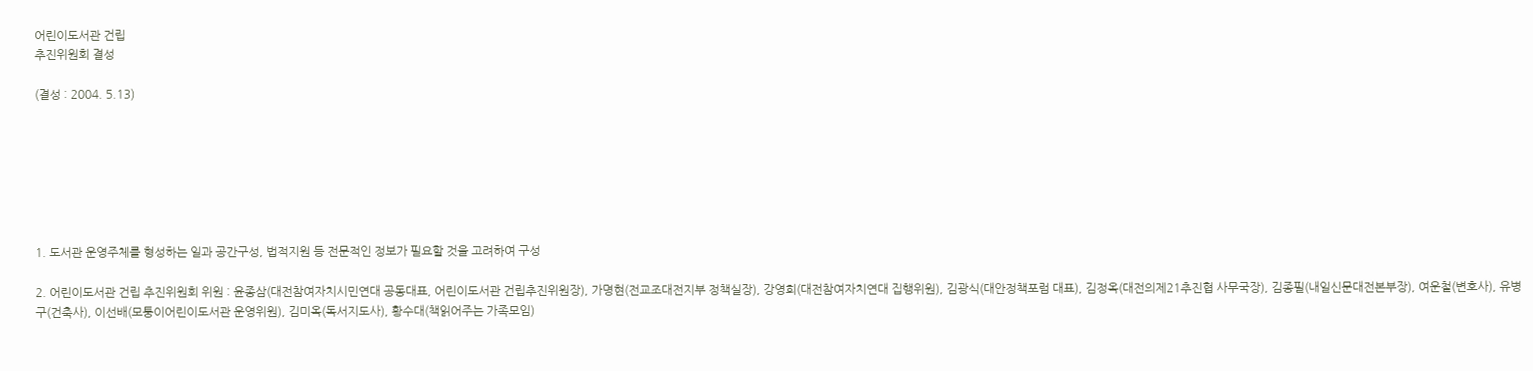어린이도서관 건립
추진위원회 결성

(결성 : 2004. 5.13)







1. 도서관 운영주체를 형성하는 일과 공간구성, 법적지원 등 전문적인 정보가 필요할 것을 고려하여 구성

2. 어린이도서관 건립 추진위원회 위원 : 윤종삼(대전참여자치시민연대 공동대표, 어린이도서관 건립추진위원장), 가명현(전교조대전지부 정책실장), 강영희(대전참여자치연대 집행위원), 김광식(대안정책포럼 대표), 김정옥(대전의제21추진협 사무국장), 김종필(내일신문대전본부장), 여운철(변호사), 유병구(건축사), 이선배(모퉁이어린이도서관 운영위원), 김미옥(독서지도사), 황수대(책읽어주는 가족모임)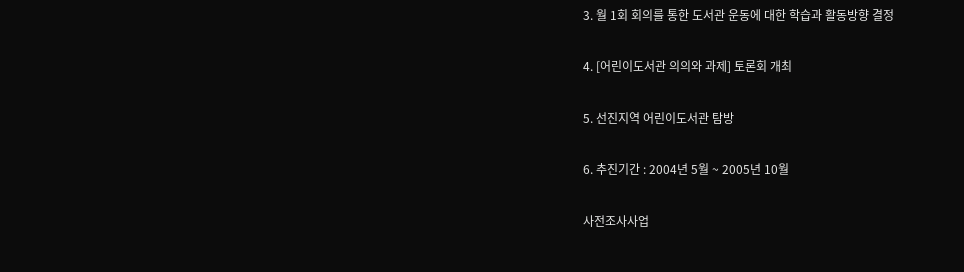3. 월 1회 회의를 통한 도서관 운동에 대한 학습과 활동방향 결정

4. [어린이도서관 의의와 과제] 토론회 개최

5. 선진지역 어린이도서관 탐방

6. 추진기간 : 2004년 5월 ~ 2005년 10월

사전조사사업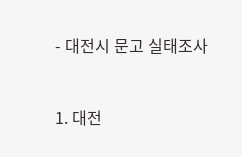- 대전시 문고 실태조사



1. 대전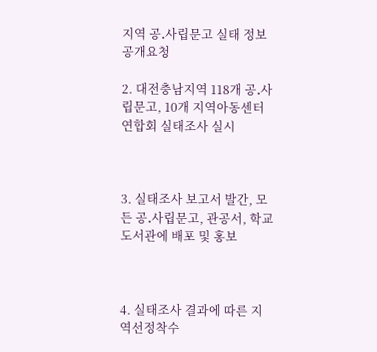지역 공․사립문고 실태 정보공개요청

2. 대전충남지역 118개 공․사립문고, 10개 지역아동센터 연합회 실태조사 실시



3. 실태조사 보고서 발간, 모든 공․사립문고, 관공서, 학교도서관에 배포 및 홍보



4. 실태조사 결과에 따른 지역선정착수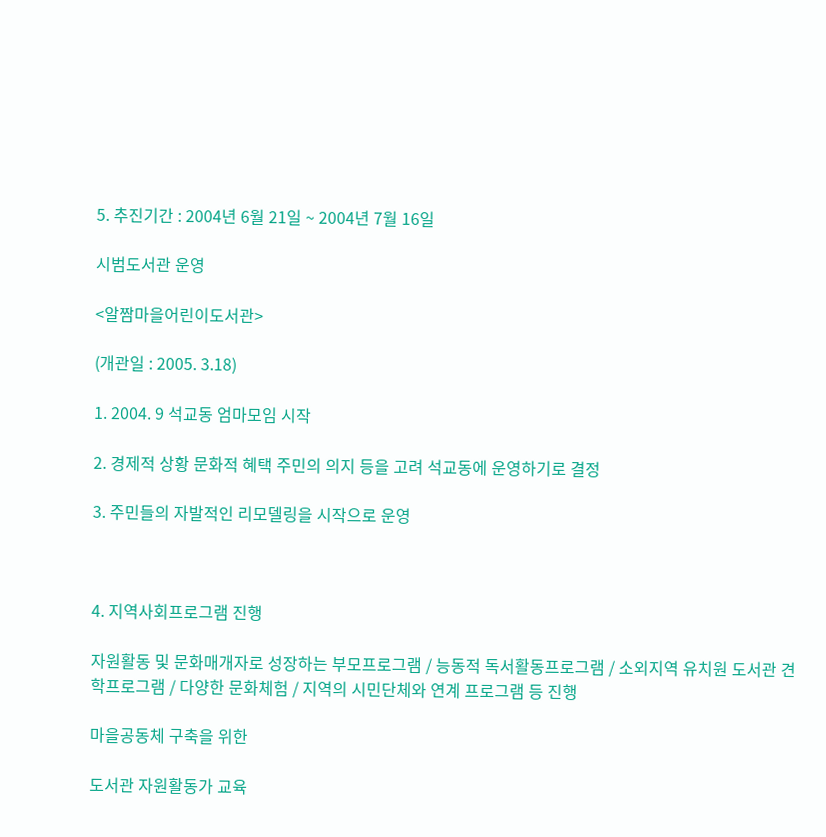5. 추진기간 : 2004년 6월 21일 ~ 2004년 7월 16일

시범도서관 운영

<알짬마을어린이도서관>

(개관일 : 2005. 3.18)

1. 2004. 9 석교동 엄마모임 시작

2. 경제적 상황 문화적 혜택 주민의 의지 등을 고려 석교동에 운영하기로 결정

3. 주민들의 자발적인 리모델링을 시작으로 운영



4. 지역사회프로그램 진행

자원활동 및 문화매개자로 성장하는 부모프로그램 / 능동적 독서활동프로그램 / 소외지역 유치원 도서관 견학프로그램 / 다양한 문화체험 / 지역의 시민단체와 연계 프로그램 등 진행

마을공동체 구축을 위한

도서관 자원활동가 교육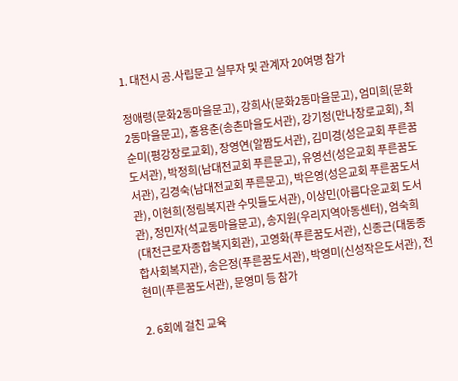1. 대전시 공.사립문고 실무자 및 관계자 20여명 참가

정애령(문화2동마을문고), 강희사(문화2동마을문고), 엄미희(문화2동마을문고), 홍용춘(송촌마을도서관), 강기정(만나장로교회), 최순미(평강장로교회), 장영연(알짬도서관), 김미경(성은교회 푸른꿈도서관), 박정희(남대전교회 푸른문고), 유영선(성은교회 푸른꿈도서관), 김경숙(남대전교회 푸른문고), 박은영(성은교회 푸른꿈도서관), 이현희(정림복지관 수밋들도서관), 이상민(아름다운교회 도서관), 정민자(석교동마을문고), 송지원(우리지역아동센터), 엄숙희(대전근로자종합복지회관), 고영화(푸른꿈도서관), 신종근(대동종합사회복지관), 송은정(푸른꿈도서관), 박영미(신성작은도서관), 전현미(푸른꿈도서관), 문영미 등 참가

2. 6회에 걸친 교육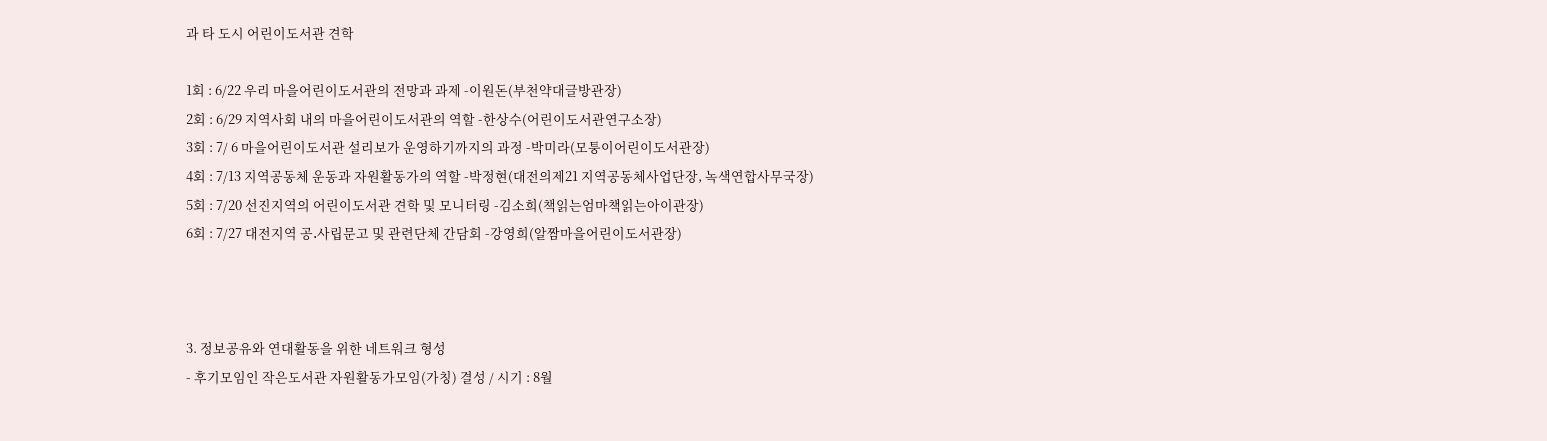과 타 도시 어린이도서관 견학

1회 : 6/22 우리 마을어린이도서관의 전망과 과제 -이원돈(부천약대글방관장)
2회 : 6/29 지역사회 내의 마을어린이도서관의 역할 -한상수(어린이도서관연구소장)
3회 : 7/ 6 마을어린이도서관 설리보가 운영하기까지의 과정 -박미라(모퉁이어린이도서관장)
4회 : 7/13 지역공동체 운동과 자원활동가의 역할 -박정현(대전의제21 지역공동체사업단장, 녹색연합사무국장)
5회 : 7/20 선진지역의 어린이도서관 견학 및 모니터링 -김소희(책읽는엄마책읽는아이관장)
6회 : 7/27 대전지역 공․사립문고 및 관련단체 간담회 -강영희(알짬마을어린이도서관장)



3. 정보공유와 연대활동을 위한 네트워크 형성
- 후기모임인 작은도서관 자원활동가모임(가칭) 결성 / 시기 : 8월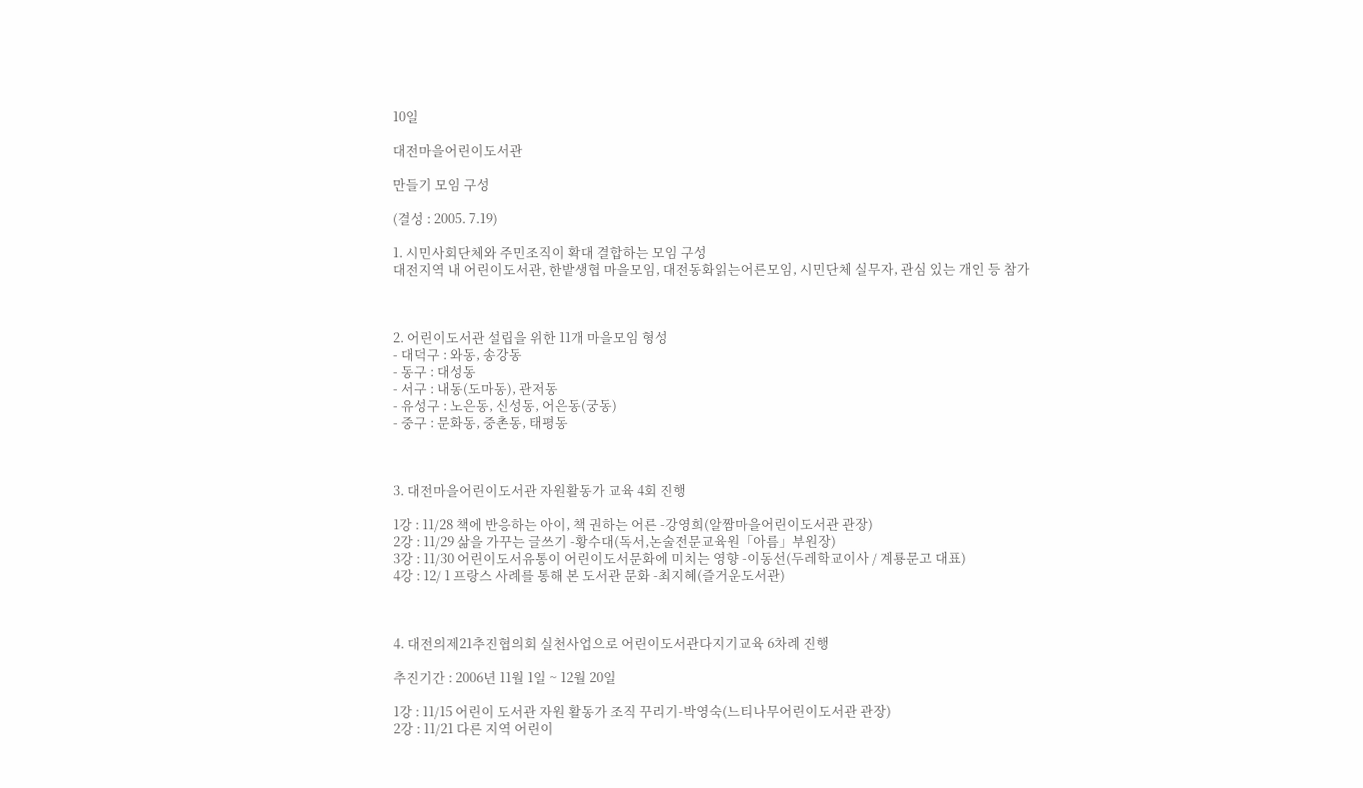10일

대전마을어린이도서관

만들기 모임 구성

(결성 : 2005. 7.19)

1. 시민사회단체와 주민조직이 확대 결합하는 모임 구성
대전지역 내 어린이도서관, 한밭생협 마을모임, 대전동화읽는어른모임, 시민단체 실무자, 관심 있는 개인 등 참가



2. 어린이도서관 설립을 위한 11개 마을모임 형성
- 대덕구 : 와동, 송강동
- 동구 : 대성동
- 서구 : 내동(도마동), 관저동
- 유성구 : 노은동, 신성동, 어은동(궁동)
- 중구 : 문화동, 중촌동, 태평동



3. 대전마을어린이도서관 자원활동가 교육 4회 진행

1강 : 11/28 책에 반응하는 아이, 책 권하는 어른 -강영희(알짬마을어린이도서관 관장)
2강 : 11/29 삶을 가꾸는 글쓰기 -황수대(독서,논술전문교육원「아름」부원장)
3강 : 11/30 어린이도서유통이 어린이도서문화에 미치는 영향 -이동선(두레학교이사 / 계룡문고 대표)
4강 : 12/ 1 프랑스 사례를 통해 본 도서관 문화 -최지혜(즐거운도서관)



4. 대전의제21추진협의회 실천사업으로 어린이도서관다지기교육 6차례 진행

추진기간 : 2006년 11월 1일 ~ 12월 20일

1강 : 11/15 어린이 도서관 자원 활동가 조직 꾸리기-박영숙(느티나무어린이도서관 관장)
2강 : 11/21 다른 지역 어린이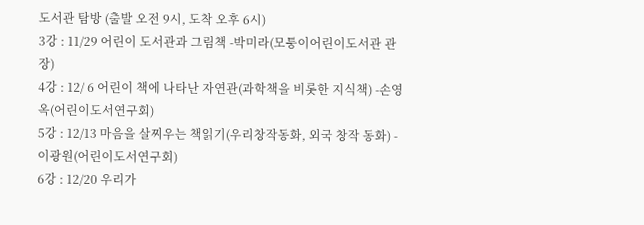도서관 탐방 (출발 오전 9시, 도착 오후 6시)
3강 : 11/29 어린이 도서관과 그림책 -박미라(모퉁이어린이도서관 관장)
4강 : 12/ 6 어린이 책에 나타난 자연관(과학책을 비롯한 지식책) -손영옥(어린이도서연구회)
5강 : 12/13 마음을 살찌우는 책읽기(우리창작동화, 외국 창작 동화) - 이광원(어린이도서연구회)
6강 : 12/20 우리가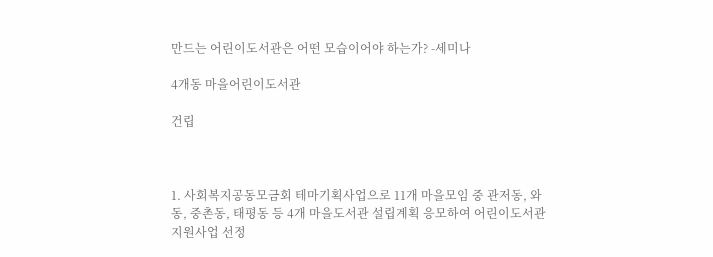만드는 어린이도서관은 어떤 모습이어야 하는가? -세미나

4개동 마을어린이도서관

건립



1. 사회복지공동모금회 테마기획사업으로 11개 마을모임 중 관저동, 와동, 중촌동, 태평동 등 4개 마을도서관 설립계획 응모하여 어린이도서관 지원사업 선정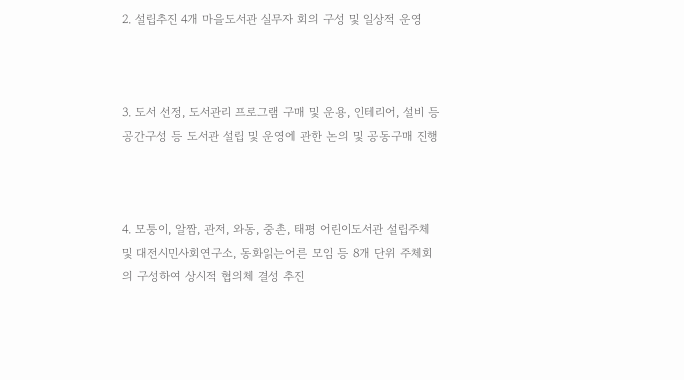2. 설립추진 4개 마을도서관 실무자 회의 구성 및 일상적 운영



3. 도서 선정, 도서관리 프로그램 구매 및 운용, 인테리어, 설비 등 공간구성 등 도서관 설립 및 운영에 관한 논의 및 공동구매 진행



4. 모퉁이, 알짬, 관저, 와동, 중촌, 태평 어린이도서관 설립주체 및 대전시민사회연구소, 동화읽는어른 모임 등 8개 단위 주체회의 구성하여 상시적 협의체 결성 추진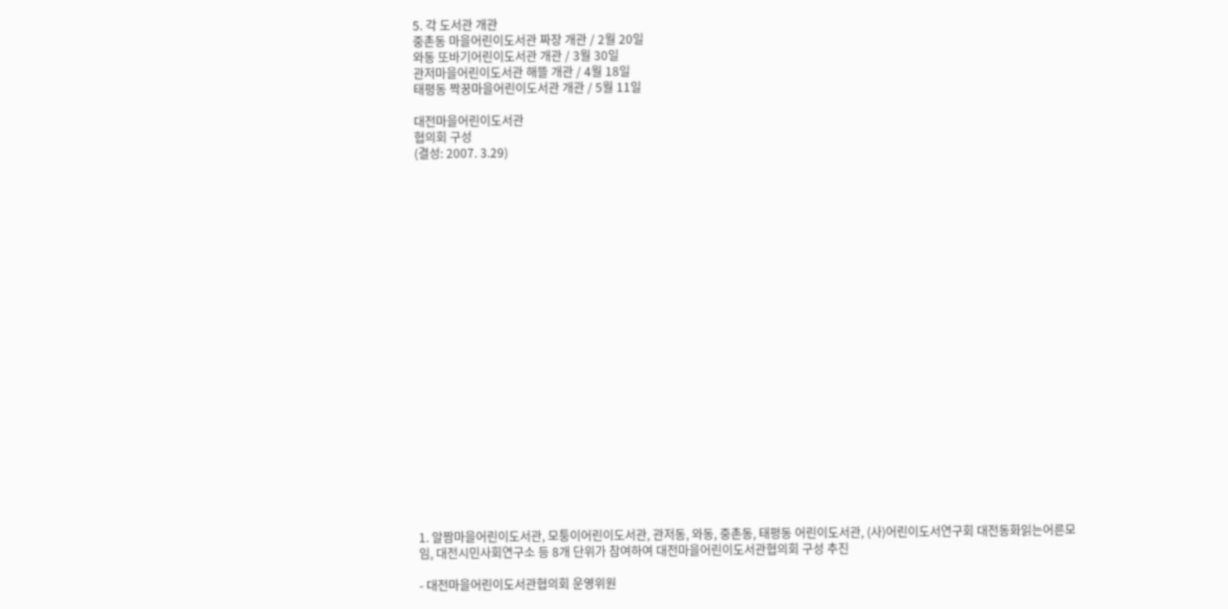5. 각 도서관 개관
중촌동 마을어린이도서관 짜장 개관 / 2월 20일
와동 또바기어린이도서관 개관 / 3월 30일
관저마을어린이도서관 해뜰 개관 / 4월 18일
태평동 짝꿍마을어린이도서관 개관 / 5월 11일

대전마을어린이도서관
협의회 구성
(결성: 2007. 3.29)























1. 알짬마을어린이도서관, 모퉁이어린이도서관, 관저동, 와동, 중촌동, 태평동 어린이도서관, (사)어린이도서연구회 대전동화읽는어른모임, 대전시민사회연구소 등 8개 단위가 참여하여 대전마을어린이도서관협의회 구성 추진

- 대전마을어린이도서관협의회 운영위원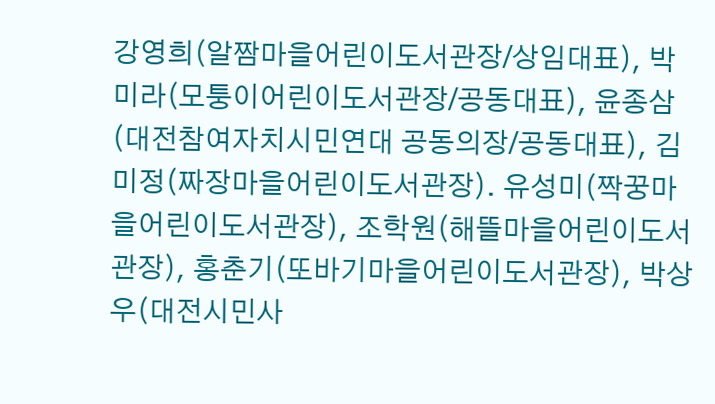강영희(알짬마을어린이도서관장/상임대표), 박미라(모퉁이어린이도서관장/공동대표), 윤종삼(대전참여자치시민연대 공동의장/공동대표), 김미정(짜장마을어린이도서관장). 유성미(짝꿍마을어린이도서관장), 조학원(해뜰마을어린이도서관장), 홍춘기(또바기마을어린이도서관장), 박상우(대전시민사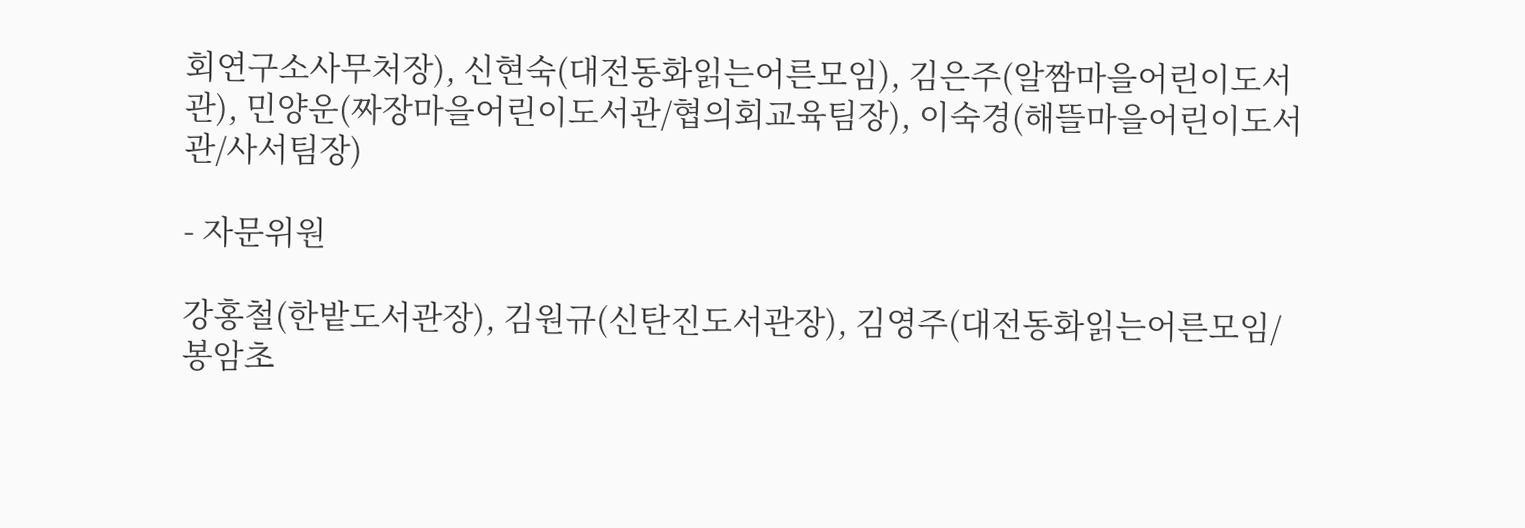회연구소사무처장), 신현숙(대전동화읽는어른모임), 김은주(알짬마을어린이도서관), 민양운(짜장마을어린이도서관/협의회교육팀장), 이숙경(해뜰마을어린이도서관/사서팀장)

- 자문위원

강홍철(한밭도서관장), 김원규(신탄진도서관장), 김영주(대전동화읽는어른모임/봉암초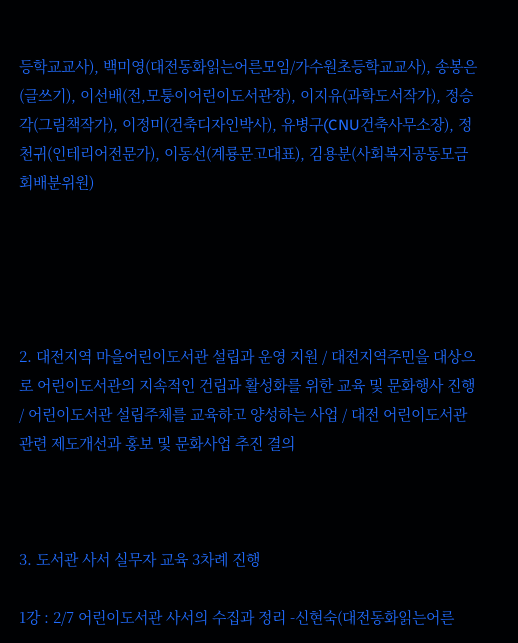등학교교사), 백미영(대전동화읽는어른모임/가수원초등학교교사), 송봉은(글쓰기), 이선배(전,모퉁이어린이도서관장), 이지유(과학도서작가), 정승각(그림책작가), 이정미(건축디자인박사), 유병구(CNU건축사무소장), 정천귀(인테리어전문가), 이동선(계룡문고대표), 김용분(사회복지공동모금회배분위원)





2. 대전지역 마을어린이도서관 설립과 운영 지원 / 대전지역주민을 대상으로 어린이도서관의 지속적인 건립과 활성화를 위한 교육 및 문화행사 진행 / 어린이도서관 설립주체를 교육하고 양성하는 사업 / 대전 어린이도서관 관련 제도개선과 홍보 및 문화사업 추진 결의



3. 도서관 사서 실무자 교육 3차례 진행

1강 : 2/7 어린이도서관 사서의 수집과 정리 -신현숙(대전동화읽는어른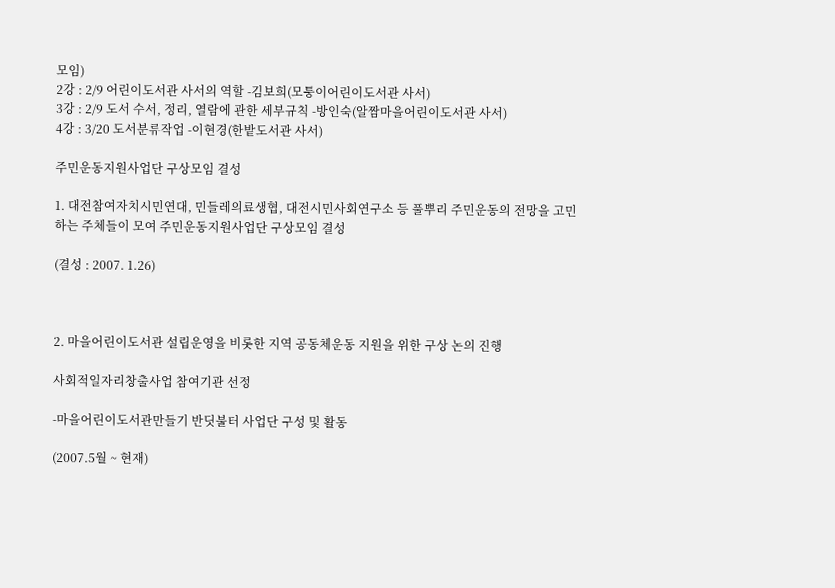모임)
2강 : 2/9 어린이도서관 사서의 역할 -김보희(모퉁이어린이도서관 사서)
3강 : 2/9 도서 수서, 정리, 열람에 관한 세부규칙 -방인숙(알짬마을어린이도서관 사서)
4강 : 3/20 도서분류작업 -이현경(한밭도서관 사서)

주민운동지원사업단 구상모임 결성

1. 대전참여자치시민연대, 민들레의료생협, 대전시민사회연구소 등 풀뿌리 주민운동의 전망을 고민하는 주체들이 모여 주민운동지원사업단 구상모임 결성

(결성 : 2007. 1.26)



2. 마을어린이도서관 설립운영을 비롯한 지역 공동체운동 지원을 위한 구상 논의 진행

사회적일자리창출사업 참여기관 선정

-마을어린이도서관만들기 반딧불터 사업단 구성 및 활동

(2007.5월 ~ 현재)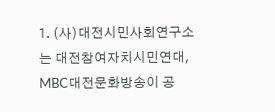1. (사)대전시민사회연구소는 대전참여자치시민연대, MBC대전문화방송이 공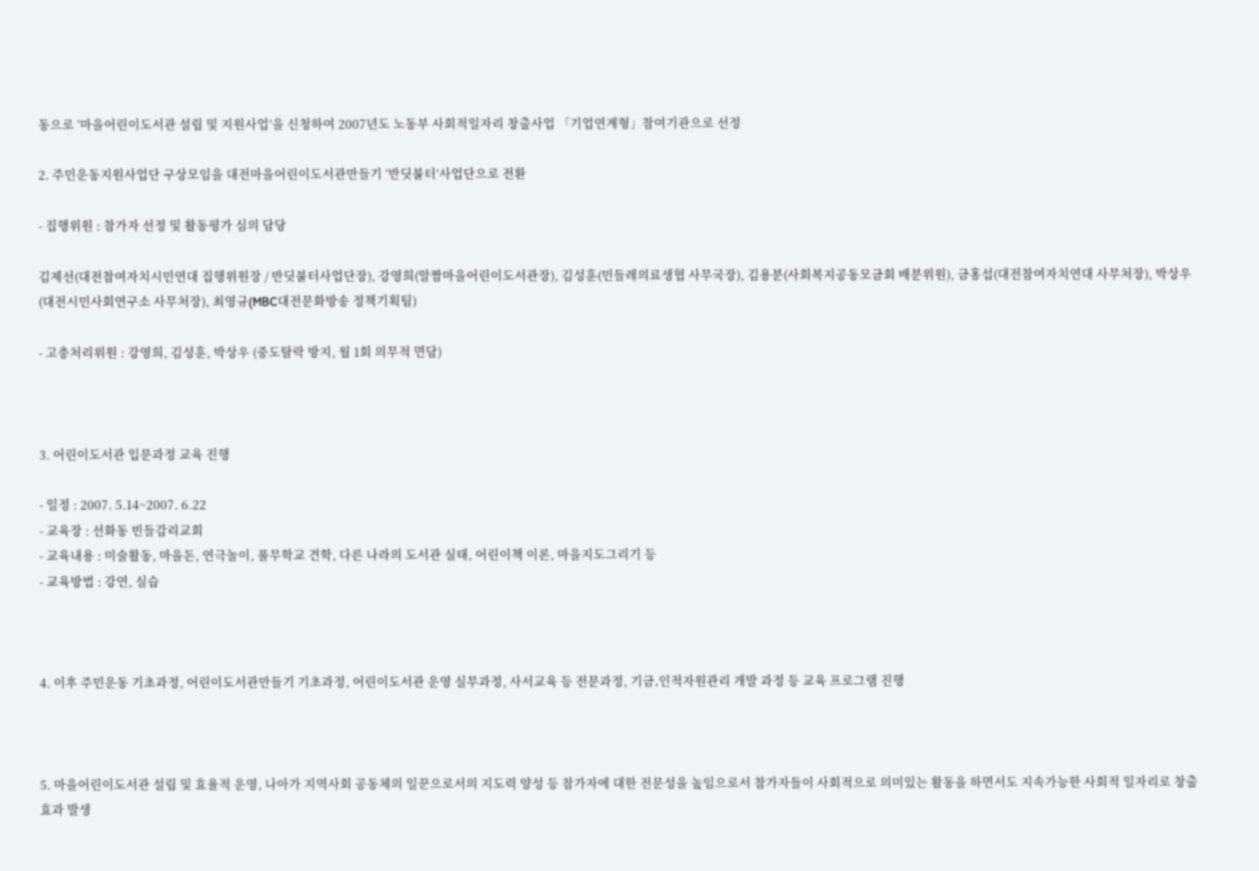동으로 ‘마을어린이도서관 설립 및 지원사업’을 신청하여 2007년도 노동부 사회적일자리 창출사업 「기업연계형」참여기관으로 선정

2. 주민운동지원사업단 구상모임을 대전마을어린이도서관만들기 ‘반딧불터’사업단으로 전환

- 집행위원 : 참가자 선정 및 활동평가 심의 담당

김제선(대전참여자치시민연대 집행위원장 / 반딧불터사업단장), 강영희(알짬마을어린이도서관장), 김성훈(민들레의료생협 사무국장), 김용분(사회복지공동모금회 배분위원), 금홍섭(대전참여자치연대 사무처장), 박상우(대전시민사회연구소 사무처장), 최영규(MBC대전문화방송 정책기획팀)

- 고충처리위원 : 강영희, 김성훈, 박상우 (중도탈락 방지, 월 1회 의무적 면담)



3. 어린이도서관 입문과정 교육 진행

- 일정 : 2007. 5.14~2007. 6.22
- 교육장 : 선화동 빈들감리교회
- 교육내용 : 미술활동, 마을돈, 연극놀이, 풀무학교 견학, 다른 나라의 도서관 실태, 어린이책 이론, 마을지도그리기 등
- 교육방법 : 강연, 실습



4. 이후 주민운동 기초과정, 어린이도서관만들기 기초과정, 어린이도서관 운영 실무과정, 사서교육 등 전문과정, 기금․인적자원관리 개발 과정 등 교육 프로그램 진행



5. 마을어린이도서관 설립 및 효율적 운영, 나아가 지역사회 공동체의 일꾼으로서의 지도력 양성 등 참가자에 대한 전문성을 높임으로서 참가자들이 사회적으로 의미있는 활동을 하면서도 지속가능한 사회적 일자리로 창출 효과 발생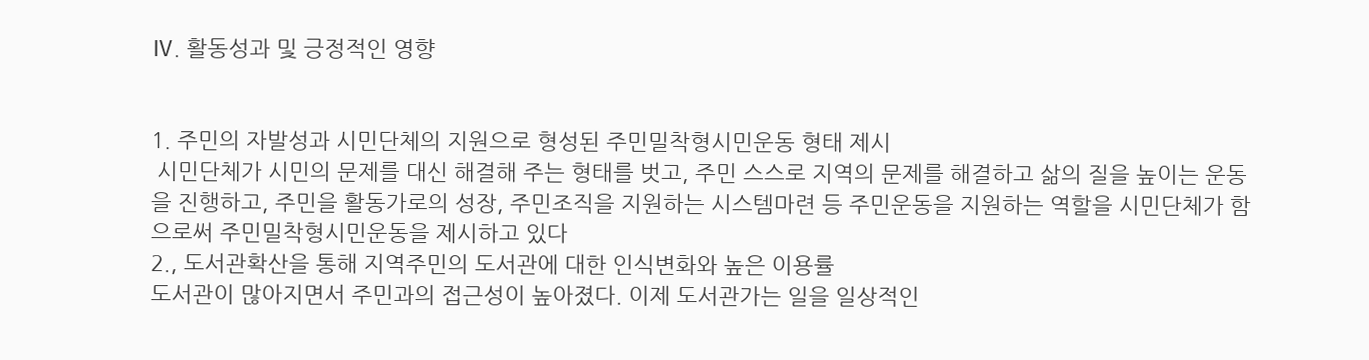Ⅳ. 활동성과 및 긍정적인 영향


1. 주민의 자발성과 시민단체의 지원으로 형성된 주민밀착형시민운동 형태 제시
 시민단체가 시민의 문제를 대신 해결해 주는 형태를 벗고, 주민 스스로 지역의 문제를 해결하고 삶의 질을 높이는 운동을 진행하고, 주민을 활동가로의 성장, 주민조직을 지원하는 시스템마련 등 주민운동을 지원하는 역할을 시민단체가 함으로써 주민밀착형시민운동을 제시하고 있다
2., 도서관확산을 통해 지역주민의 도서관에 대한 인식변화와 높은 이용률
도서관이 많아지면서 주민과의 접근성이 높아졌다. 이제 도서관가는 일을 일상적인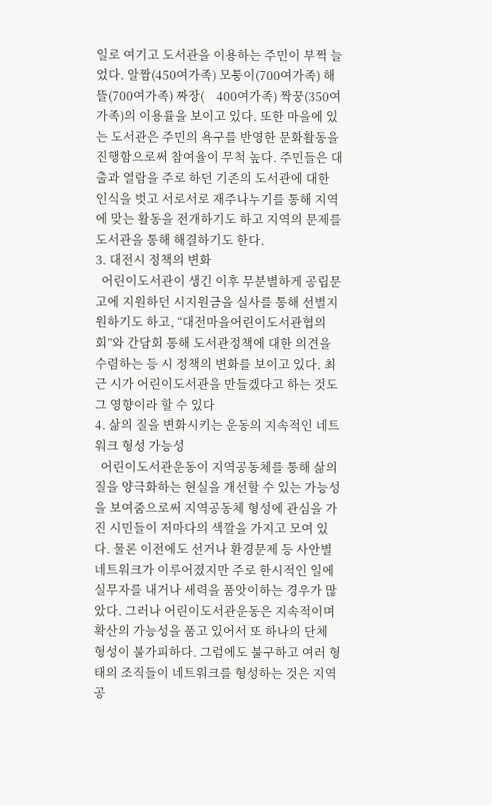일로 여기고 도서관을 이용하는 주민이 부쩍 늘었다. 알짬(450여가족) 모퉁이(700여가족) 해뜰(700여가족) 짜장(    400여가족) 짝꿍(350여가족)의 이용률을 보이고 있다. 또한 마을에 있는 도서관은 주민의 욕구를 반영한 문화활동을 진행함으로써 참여율이 무척 높다. 주민들은 대출과 열람을 주로 하던 기존의 도서관에 대한 인식을 벗고 서로서로 재주나누기를 통해 지역에 맞는 활동을 전개하기도 하고 지역의 문제를 도서관을 통해 해결하기도 한다.
3. 대전시 정책의 변화
  어린이도서관이 생긴 이후 무분별하게 공립문고에 지원하던 시지원금을 실사를 통해 선별지원하기도 하고, “대전마을어린이도서관협의회”와 간담회 통해 도서관정책에 대한 의견을 수렴하는 등 시 정책의 변화를 보이고 있다. 최근 시가 어린이도서관을 만들겠다고 하는 것도 그 영향이라 할 수 있다
4. 삶의 질을 변화시키는 운동의 지속적인 네트워크 형성 가능성
  어린이도서관운동이 지역공동체를 통해 삶의 질을 양극화하는 현실을 개선할 수 있는 가능성을 보여줌으로써 지역공동체 형성에 관심을 가진 시민들이 저마다의 색깔을 가지고 모여 있다. 물론 이전에도 선거나 환경문제 등 사안별 네트워크가 이루어졌지만 주로 한시적인 일에 실무자를 내거나 세력을 품앗이하는 경우가 많았다. 그러나 어린이도서관운동은 지속적이며 확산의 가능성을 품고 있어서 또 하나의 단체 형성이 불가피하다. 그럼에도 불구하고 여러 형태의 조직들이 네트워크를 형성하는 것은 지역공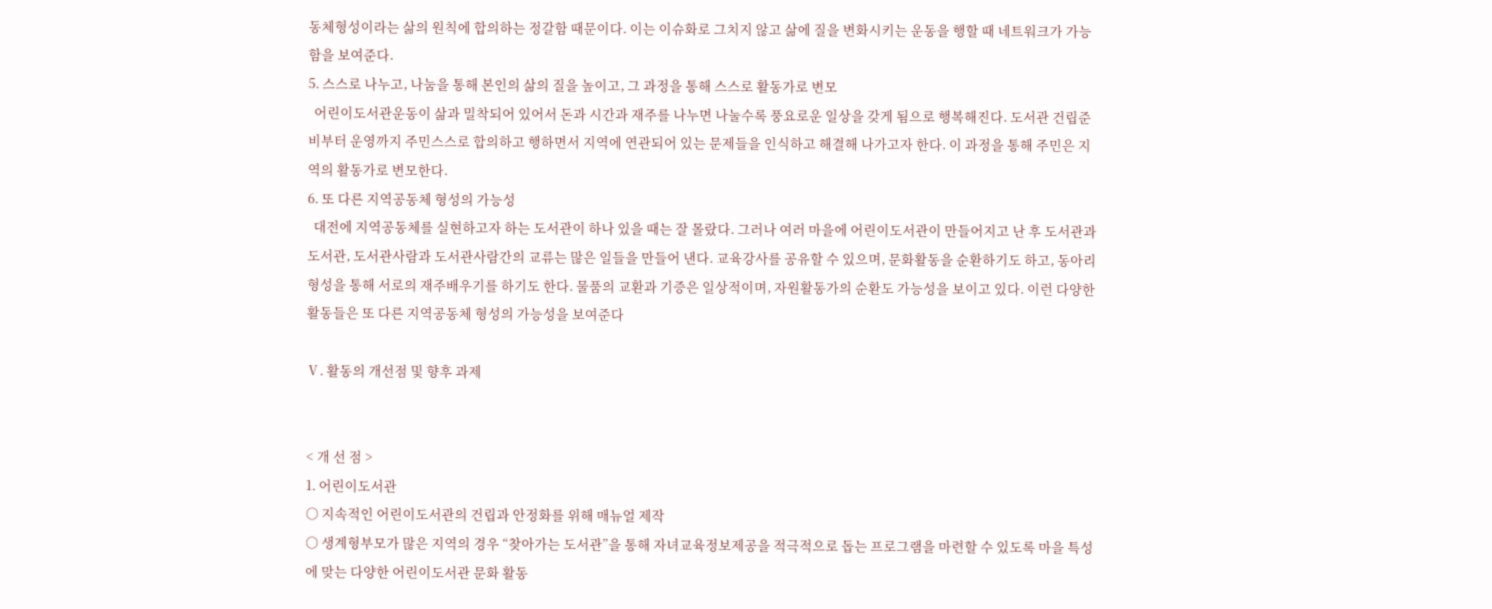동체형성이라는 삶의 원칙에 합의하는 정갈함 때문이다. 이는 이슈화로 그치지 않고 삶에 질을 변화시키는 운동을 행할 때 네트워크가 가능함을 보여준다.
5. 스스로 나누고, 나눔을 통해 본인의 삶의 질을 높이고, 그 과정을 통해 스스로 활동가로 변모
  어린이도서관운동이 삶과 밀착되어 있어서 돈과 시간과 재주를 나누면 나눌수록 풍요로운 일상을 갖게 됨으로 행복해진다. 도서관 건립준비부터 운영까지 주민스스로 합의하고 행하면서 지역에 연관되어 있는 문제들을 인식하고 해결해 나가고자 한다. 이 과정을 통해 주민은 지역의 활동가로 변모한다.
6. 또 다른 지역공동체 형성의 가능성
  대전에 지역공동체를 실현하고자 하는 도서관이 하나 있을 때는 잘 몰랐다. 그러나 여러 마을에 어린이도서관이 만들어지고 난 후 도서관과 도서관, 도서관사람과 도서관사람간의 교류는 많은 일들을 만들어 낸다. 교육강사를 공유할 수 있으며, 문화활동을 순환하기도 하고, 동아리형성을 통해 서로의 재주배우기를 하기도 한다. 물품의 교환과 기증은 일상적이며, 자원활동가의 순환도 가능성을 보이고 있다. 이런 다양한 활동들은 또 다른 지역공동체 형성의 가능성을 보여준다

Ⅴ. 활동의 개선점 및 향후 과제


< 개 선 점 >
1. 어린이도서관
○ 지속적인 어린이도서관의 건립과 안정화를 위해 매뉴얼 제작
○ 생계형부모가 많은 지역의 경우 “찾아가는 도서관”을 통해 자녀교육정보제공을 적극적으로 돕는 프로그램을 마련할 수 있도록 마을 특성에 맞는 다양한 어린이도서관 문화 활동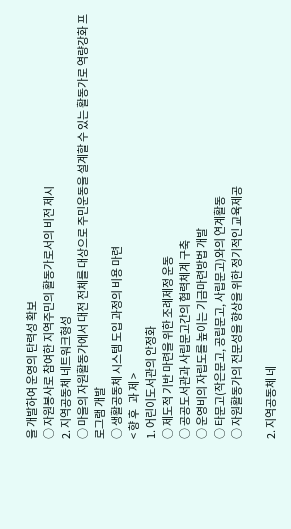을 개발하여 운영의 탄력성 확보
○ 자원봉사로 참여한 지역주민의 활동가로서의 비전 제시
2. 지역공동체 네트워크형성
○ 마을의 자원활동가에서 대전 전체를 대상으로 주민운동을 설계할 수 있는 활동가로 역량강화 프로그램 개발
○ 생활공동체 시스템 도입 과정의 비용 마련
< 향 후   과 제 >
1. 어린이도서관의 안정화
○ 제도적 기반 마련을 위한 조례제정 운동
○ 공공도서관과 사립문고간의 협력체계 구축
○ 운영비의 자립도를 높이는 기금마련방법 개발
○ 타문고(작은문고, 공립문고, 사립문고)와의 연계활동
○ 자원활동가의 전문성을 향상을 위한 정기적인 교육제공

2. 지역공동체 네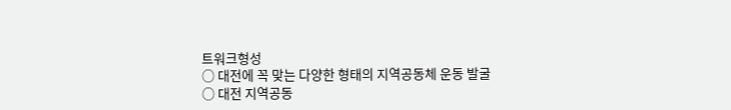트워크형성
○ 대전에 꼭 맞는 다양한 형태의 지역공동체 운동 발굴
○ 대전 지역공동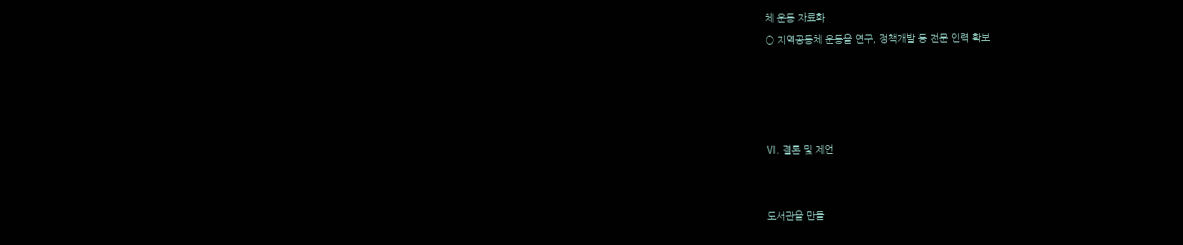체 운동 자료화
○ 지역공동체 운동을 연구, 정책개발 등 전문 인력 확보




Ⅵ. 결론 및 제언


도서관을 만들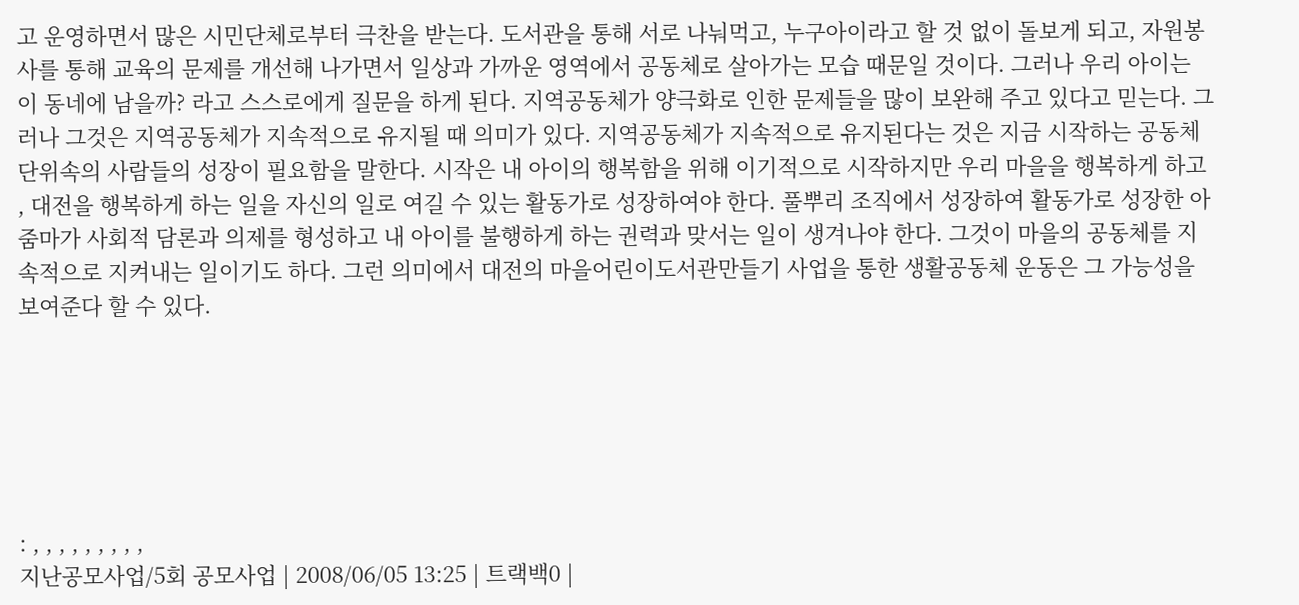고 운영하면서 많은 시민단체로부터 극찬을 받는다. 도서관을 통해 서로 나눠먹고, 누구아이라고 할 것 없이 돌보게 되고, 자원봉사를 통해 교육의 문제를 개선해 나가면서 일상과 가까운 영역에서 공동체로 살아가는 모습 때문일 것이다. 그러나 우리 아이는 이 동네에 남을까? 라고 스스로에게 질문을 하게 된다. 지역공동체가 양극화로 인한 문제들을 많이 보완해 주고 있다고 믿는다. 그러나 그것은 지역공동체가 지속적으로 유지될 때 의미가 있다. 지역공동체가 지속적으로 유지된다는 것은 지금 시작하는 공동체 단위속의 사람들의 성장이 필요함을 말한다. 시작은 내 아이의 행복함을 위해 이기적으로 시작하지만 우리 마을을 행복하게 하고 , 대전을 행복하게 하는 일을 자신의 일로 여길 수 있는 활동가로 성장하여야 한다. 풀뿌리 조직에서 성장하여 활동가로 성장한 아줌마가 사회적 담론과 의제를 형성하고 내 아이를 불행하게 하는 권력과 맞서는 일이 생겨나야 한다. 그것이 마을의 공동체를 지속적으로 지켜내는 일이기도 하다. 그런 의미에서 대전의 마을어린이도서관만들기 사업을 통한 생활공동체 운동은 그 가능성을 보여준다 할 수 있다.






: , , , , , , , , ,
지난공모사업/5회 공모사업 | 2008/06/05 13:25 | 트랙백0 |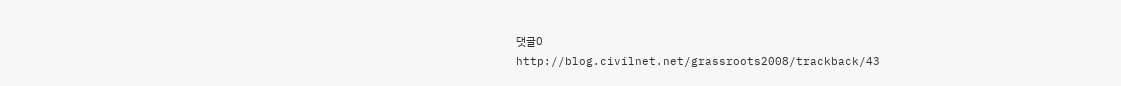댓글0
http://blog.civilnet.net/grassroots2008/trackback/43